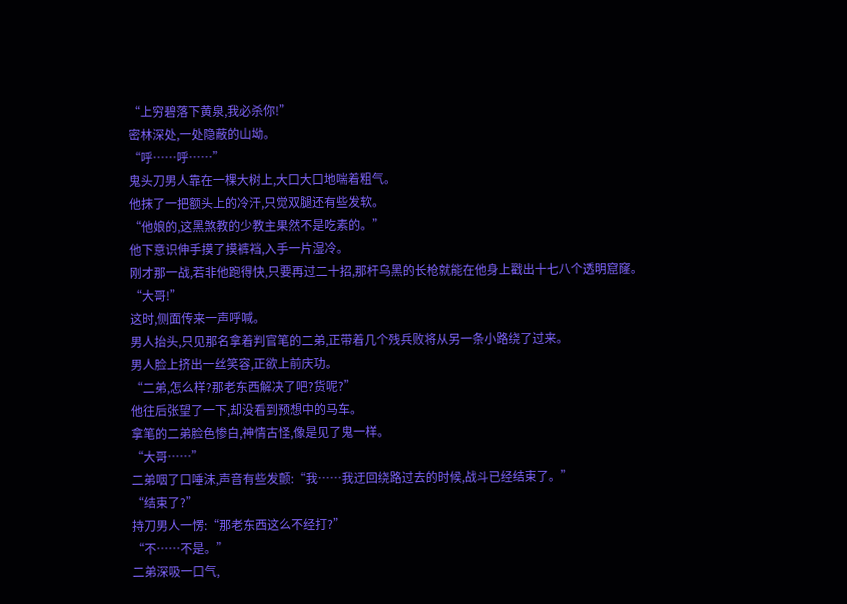“上穷碧落下黄泉,我必杀你!”
密林深处,一处隐蔽的山坳。
“呼……呼……”
鬼头刀男人靠在一棵大树上,大口大口地喘着粗气。
他抹了一把额头上的冷汗,只觉双腿还有些发软。
“他娘的,这黑煞教的少教主果然不是吃素的。”
他下意识伸手摸了摸裤裆,入手一片湿冷。
刚才那一战,若非他跑得快,只要再过二十招,那杆乌黑的长枪就能在他身上戳出十七八个透明窟窿。
“大哥!”
这时,侧面传来一声呼喊。
男人抬头,只见那名拿着判官笔的二弟,正带着几个残兵败将从另一条小路绕了过来。
男人脸上挤出一丝笑容,正欲上前庆功。
“二弟,怎么样?那老东西解决了吧?货呢?”
他往后张望了一下,却没看到预想中的马车。
拿笔的二弟脸色惨白,神情古怪,像是见了鬼一样。
“大哥……”
二弟咽了口唾沫,声音有些发颤:“我……我迂回绕路过去的时候,战斗已经结束了。”
“结束了?”
持刀男人一愣:“那老东西这么不经打?”
“不……不是。”
二弟深吸一口气,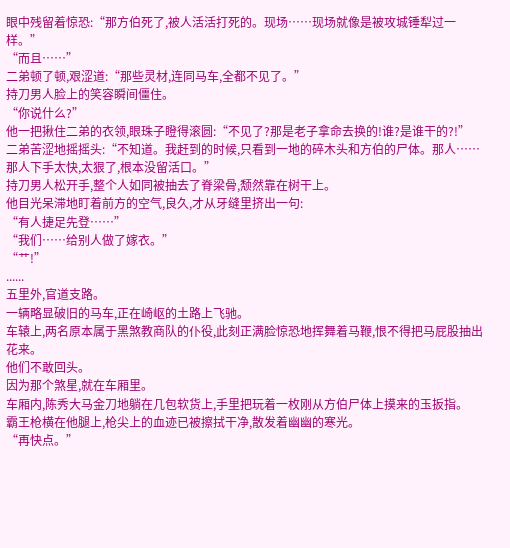眼中残留着惊恐:“那方伯死了,被人活活打死的。现场……现场就像是被攻城锤犁过一样。”
“而且……”
二弟顿了顿,艰涩道:“那些灵材,连同马车,全都不见了。”
持刀男人脸上的笑容瞬间僵住。
“你说什么?”
他一把揪住二弟的衣领,眼珠子瞪得滚圆:“不见了?那是老子拿命去换的!谁?是谁干的?!”
二弟苦涩地摇摇头:“不知道。我赶到的时候,只看到一地的碎木头和方伯的尸体。那人……那人下手太快,太狠了,根本没留活口。”
持刀男人松开手,整个人如同被抽去了脊梁骨,颓然靠在树干上。
他目光呆滞地盯着前方的空气,良久,才从牙缝里挤出一句:
“有人捷足先登……”
“我们……给别人做了嫁衣。”
“艹!”
......
五里外,官道支路。
一辆略显破旧的马车,正在崎岖的土路上飞驰。
车辕上,两名原本属于黑煞教商队的仆役,此刻正满脸惊恐地挥舞着马鞭,恨不得把马屁股抽出花来。
他们不敢回头。
因为那个煞星,就在车厢里。
车厢内,陈秀大马金刀地躺在几包软货上,手里把玩着一枚刚从方伯尸体上摸来的玉扳指。
霸王枪横在他腿上,枪尖上的血迹已被擦拭干净,散发着幽幽的寒光。
“再快点。”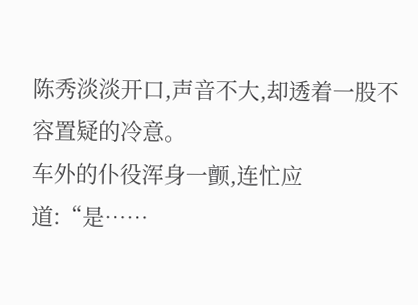陈秀淡淡开口,声音不大,却透着一股不容置疑的冷意。
车外的仆役浑身一颤,连忙应道:“是……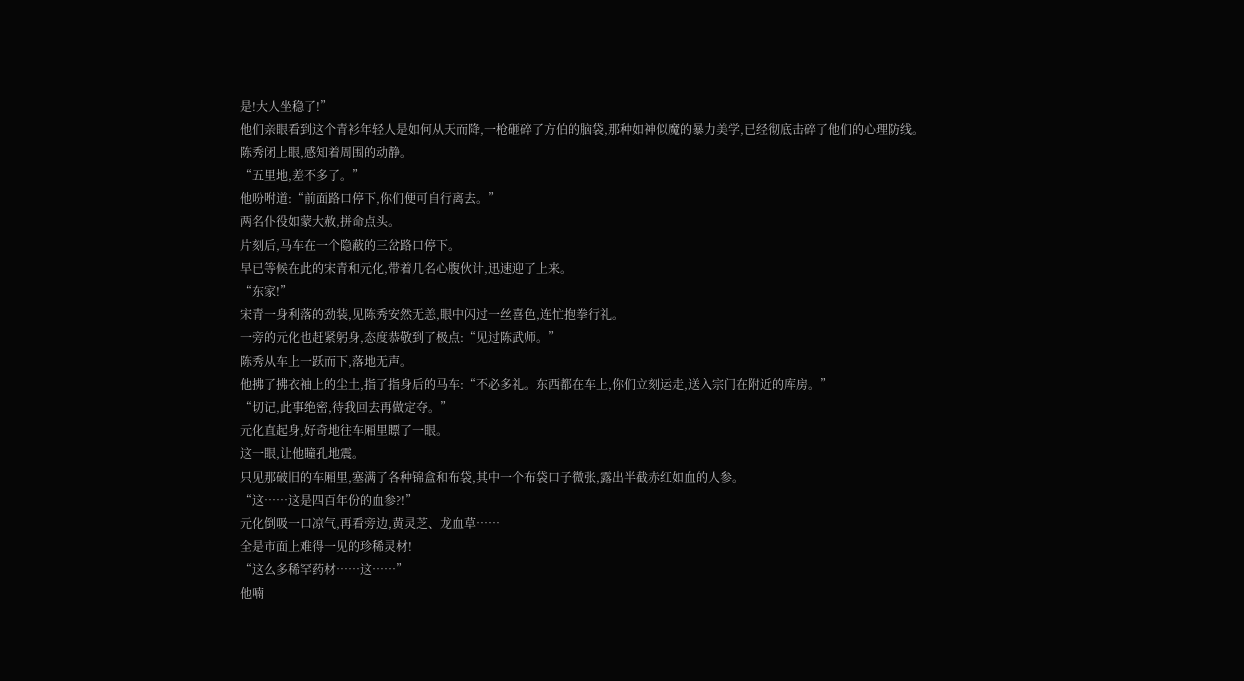是!大人坐稳了!”
他们亲眼看到这个青衫年轻人是如何从天而降,一枪砸碎了方伯的脑袋,那种如神似魔的暴力美学,已经彻底击碎了他们的心理防线。
陈秀闭上眼,感知着周围的动静。
“五里地,差不多了。”
他吩咐道:“前面路口停下,你们便可自行离去。”
两名仆役如蒙大赦,拼命点头。
片刻后,马车在一个隐蔽的三岔路口停下。
早已等候在此的宋青和元化,带着几名心腹伙计,迅速迎了上来。
“东家!”
宋青一身利落的劲装,见陈秀安然无恙,眼中闪过一丝喜色,连忙抱拳行礼。
一旁的元化也赶紧躬身,态度恭敬到了极点:“见过陈武师。”
陈秀从车上一跃而下,落地无声。
他拂了拂衣袖上的尘土,指了指身后的马车:“不必多礼。东西都在车上,你们立刻运走,送入宗门在附近的库房。”
“切记,此事绝密,待我回去再做定夺。”
元化直起身,好奇地往车厢里瞟了一眼。
这一眼,让他瞳孔地震。
只见那破旧的车厢里,塞满了各种锦盒和布袋,其中一个布袋口子微张,露出半截赤红如血的人参。
“这……这是四百年份的血参?!”
元化倒吸一口凉气,再看旁边,黄灵芝、龙血草……
全是市面上难得一见的珍稀灵材!
“这么多稀罕药材……这……”
他喃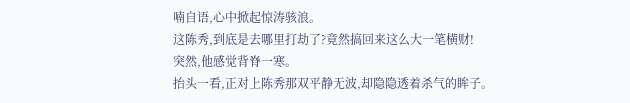喃自语,心中掀起惊涛骇浪。
这陈秀,到底是去哪里打劫了?竟然搞回来这么大一笔横财!
突然,他感觉背脊一寒。
抬头一看,正对上陈秀那双平静无波,却隐隐透着杀气的眸子。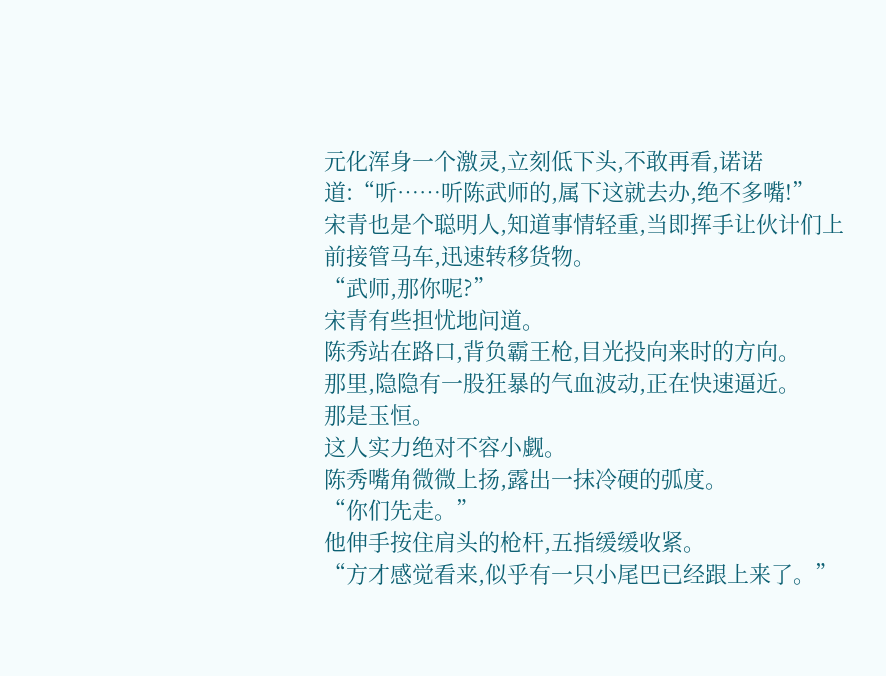元化浑身一个激灵,立刻低下头,不敢再看,诺诺道:“听……听陈武师的,属下这就去办,绝不多嘴!”
宋青也是个聪明人,知道事情轻重,当即挥手让伙计们上前接管马车,迅速转移货物。
“武师,那你呢?”
宋青有些担忧地问道。
陈秀站在路口,背负霸王枪,目光投向来时的方向。
那里,隐隐有一股狂暴的气血波动,正在快速逼近。
那是玉恒。
这人实力绝对不容小觑。
陈秀嘴角微微上扬,露出一抹冷硬的弧度。
“你们先走。”
他伸手按住肩头的枪杆,五指缓缓收紧。
“方才感觉看来,似乎有一只小尾巴已经跟上来了。”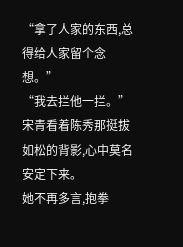“拿了人家的东西,总得给人家留个念想。”
“我去拦他一拦。”
宋青看着陈秀那挺拔如松的背影,心中莫名安定下来。
她不再多言,抱拳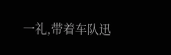一礼,带着车队迅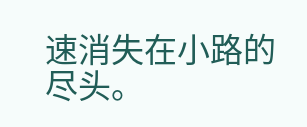速消失在小路的尽头。